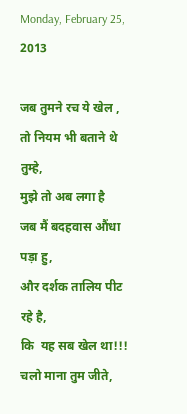Monday, February 25, 2013

जब तुमने रच ये खेल ,
तो नियम भी बताने थे तुम्हे,
मुझे तो अब लगा है
जब मैं बदहवास औंधा पड़ा हु,
और दर्शक तालिय पीट रहे है,
कि  यह सब खेल था!!!
चलो माना तुम जीते,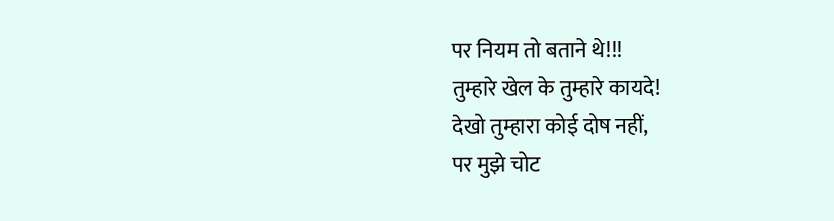पर नियम तो बताने थे!!!
तुम्हारे खेल के तुम्हारे कायदे!
देखो तुम्हारा कोई दोष नहीं,
पर मुझे चोट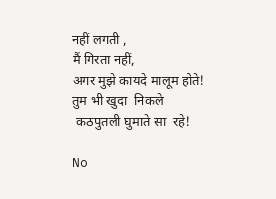नहीं लगती ,
मैं गिरता नहीं,
अगर मुझे कायदे मालूम होते!
तुम भी खुदा  निकले
 कठपुतली घुमाते सा  रहे!

No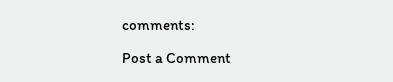comments:

Post a Comment